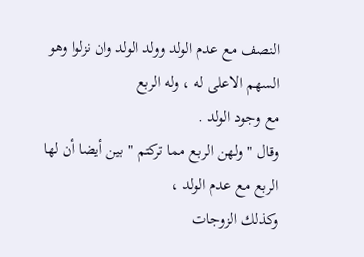النصف مع عدم الولد وولد الولد وان نزلوا وهو السهم الاعلى له ، وله الربع
مع وجود الولد .
وقال " ولهن الربع مما تركتم " بين أيضا أن لها الربع مع عدم الولد ،
وكذلك الزوجات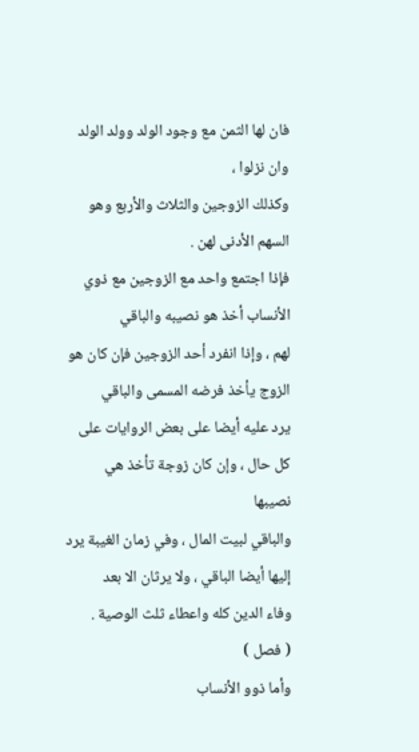فان لها الثمن مع وجود الولد وولد الولد وان نزلوا ،
وكذلك الزوجين والثلاث والأربع وهو السهم الأدنى لهن .
فإذا اجتمع واحد مع الزوجين مع ذوي الأنساب أخذ هو نصيبه والباقي
لهم ، وإذا انفرد أحد الزوجين فإن كان هو الزوج يأخذ فرضه المسمى والباقي
يرد عليه أيضا على بعض الروايات على كل حال ، وإن كان زوجة تأخذ هي نصيبها
والباقي لبيت المال ، وفي زمان الغيبة يرد إليها أيضا الباقي ، ولا يرثان الا بعد
وفاء الدين كله واعطاء ثلث الوصية .
( فصل )
وأما ذوو الأنساب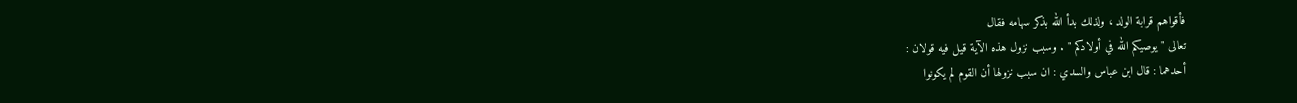فأقواهم قرابة الولد ، ولذلك بدأ الله بذكر سهامه فقال
تعالى " يوصيكم الله في أولادكم " . وسبب نزول هذه الآية قيل فيه قولان :
أحدهما : قال ابن عباس والسدي : ان سبب نزولها أن القوم لم يكونوا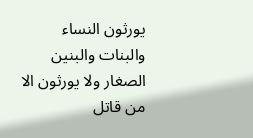يورثون النساء والبنات والبنين الصغار ولا يورثون الا من قاتل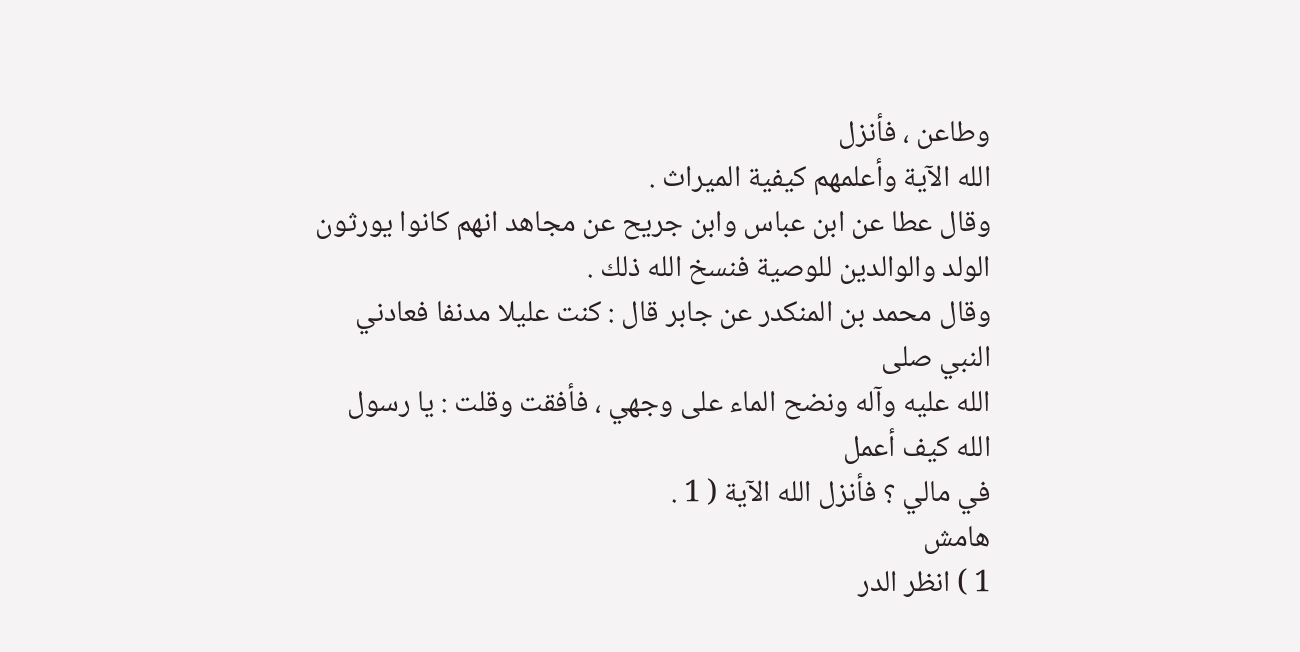وطاعن ، فأنزل
الله الآية وأعلمهم كيفية الميراث .
وقال عطا عن ابن عباس وابن جريح عن مجاهد انهم كانوا يورثون
الولد والوالدين للوصية فنسخ الله ذلك .
وقال محمد بن المنكدر عن جابر قال : كنت عليلا مدنفا فعادني النبي صلى
الله عليه وآله ونضح الماء على وجهي ، فأفقت وقلت : يا رسول الله كيف أعمل
في مالي ؟ فأنزل الله الآية ( 1 .
هامش
1 ) انظر الدر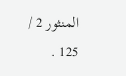المنثور 2 / 125 .